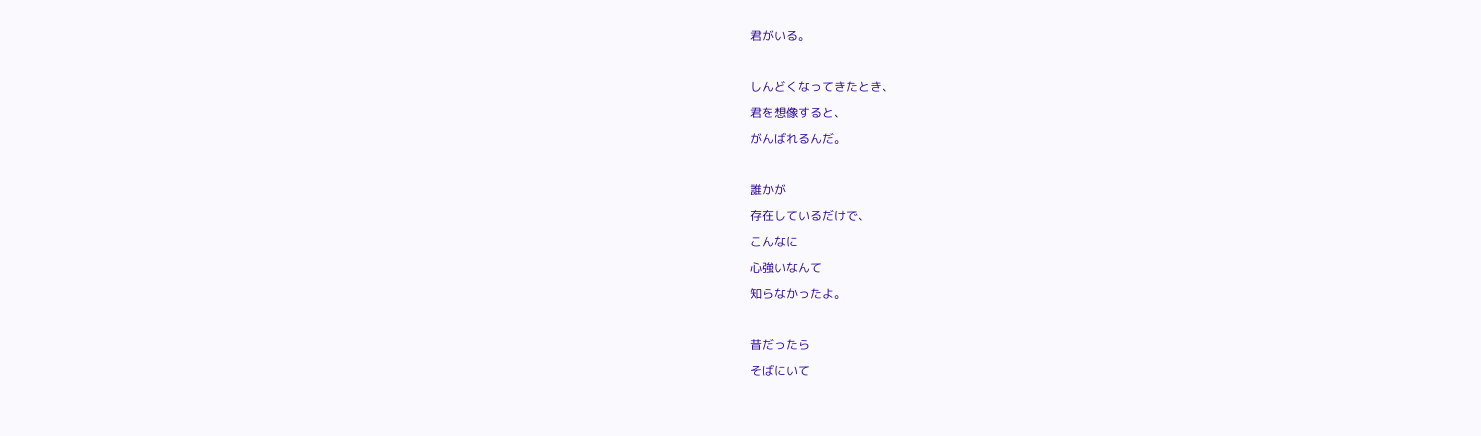君がいる。

しんどくなってきたとき、
君を想像すると、
がんばれるんだ。

誰かが
存在しているだけで、
こんなに
心強いなんて
知らなかったよ。

昔だったら
そばにいて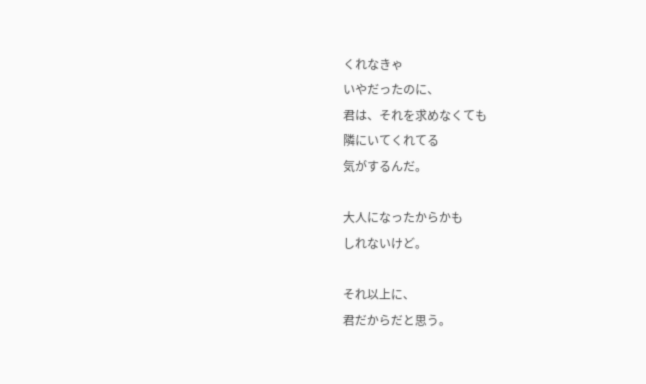くれなきゃ
いやだったのに、
君は、それを求めなくても
隣にいてくれてる
気がするんだ。

大人になったからかも
しれないけど。

それ以上に、
君だからだと思う。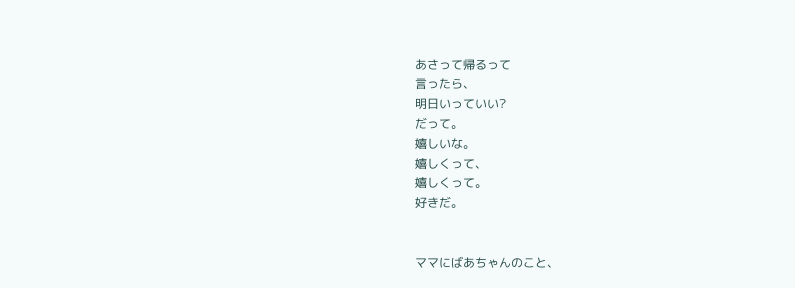あさって帰るって
言ったら、
明日いっていい?
だって。
嬉しいな。
嬉しくって、
嬉しくって。
好きだ。


ママにばあちゃんのこと、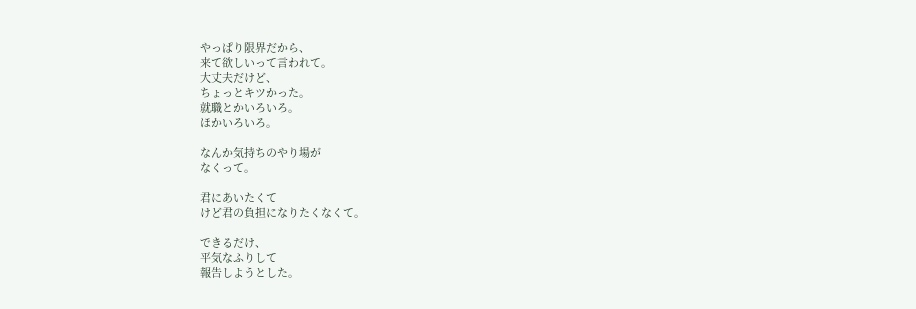やっぱり限界だから、
来て欲しいって言われて。
大丈夫だけど、
ちょっとキツかった。
就職とかいろいろ。
ほかいろいろ。

なんか気持ちのやり場が
なくって。

君にあいたくて
けど君の負担になりたくなくて。

できるだけ、
平気なふりして
報告しようとした。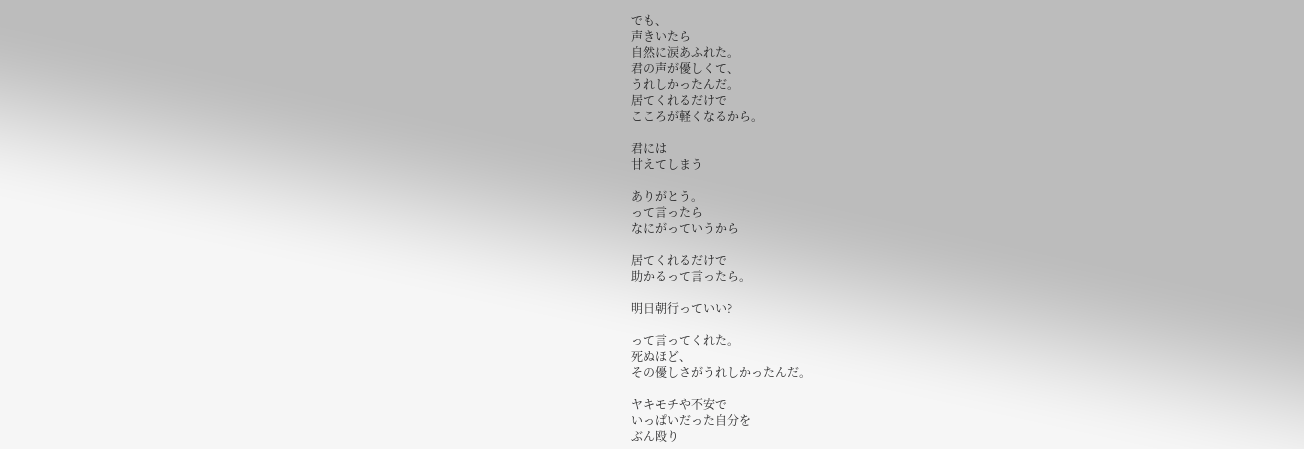でも、
声きいたら
自然に涙あふれた。
君の声が優しくて、
うれしかったんだ。
居てくれるだけで
こころが軽くなるから。

君には
甘えてしまう

ありがとう。
って言ったら
なにがっていうから

居てくれるだけで
助かるって言ったら。

明日朝行っていい?

って言ってくれた。
死ぬほど、
その優しさがうれしかったんだ。

ヤキモチや不安で
いっぱいだった自分を
ぶん殴り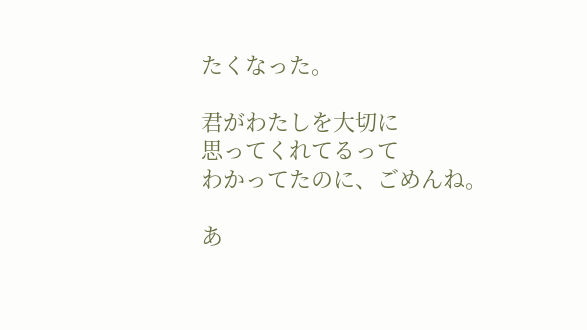たくなった。

君がわたしを大切に
思ってくれてるって
わかってたのに、ごめんね。

あ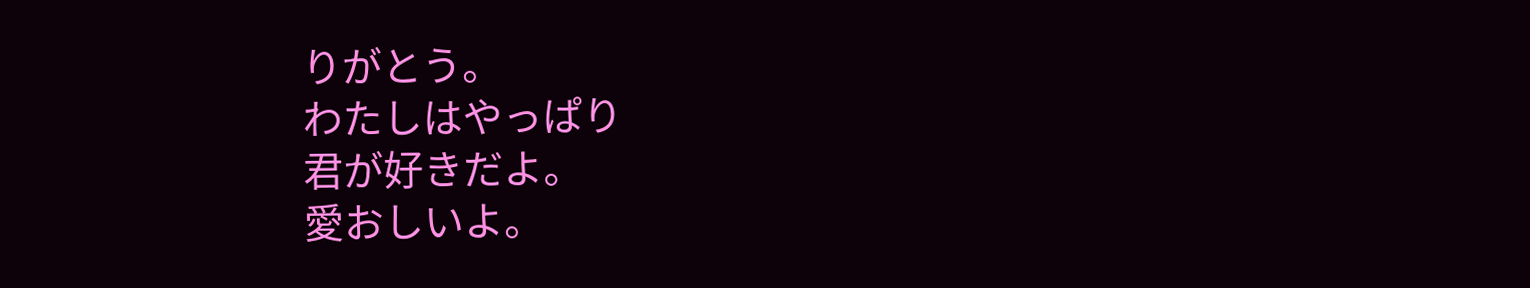りがとう。
わたしはやっぱり
君が好きだよ。
愛おしいよ。